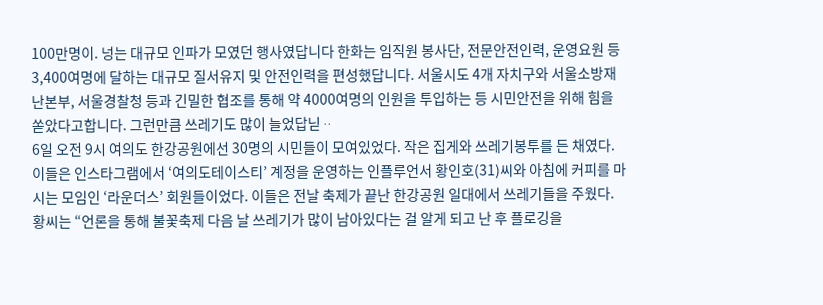100만명이. 넝는 대규모 인파가 모였던 행사였답니다 한화는 임직원 봉사단, 전문안전인력, 운영요원 등 3,400여명에 달하는 대규모 질서유지 및 안전인력을 편성했답니다. 서울시도 4개 자치구와 서울소방재난본부, 서울경찰청 등과 긴밀한 협조를 통해 약 4000여명의 인원을 투입하는 등 시민안전을 위해 힘을 쏟았다고합니다. 그런만큼 쓰레기도 많이 늘었답닏ᆢ
6일 오전 9시 여의도 한강공원에선 30명의 시민들이 모여있었다. 작은 집게와 쓰레기봉투를 든 채였다. 이들은 인스타그램에서 ‘여의도테이스티’ 계정을 운영하는 인플루언서 황인호(31)씨와 아침에 커피를 마시는 모임인 ‘라운더스’ 회원들이었다. 이들은 전날 축제가 끝난 한강공원 일대에서 쓰레기들을 주웠다. 황씨는 “언론을 통해 불꽃축제 다음 날 쓰레기가 많이 남아있다는 걸 알게 되고 난 후 플로깅을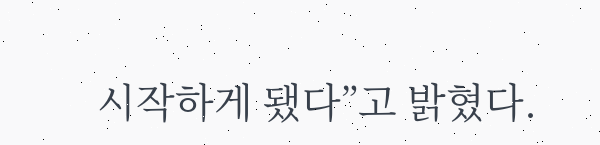시작하게 됐다”고 밝혔다.